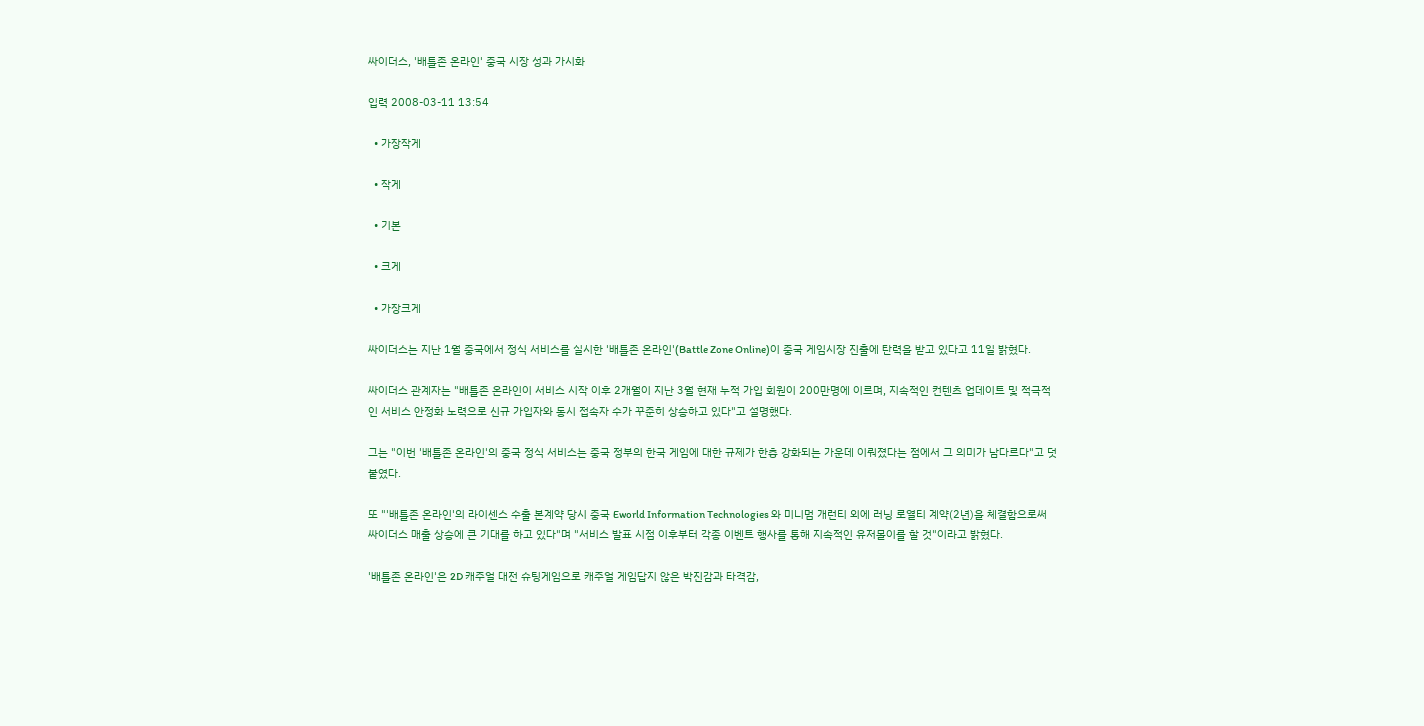싸이더스, '배틀존 온라인' 중국 시장 성과 가시화

입력 2008-03-11 13:54

  • 가장작게

  • 작게

  • 기본

  • 크게

  • 가장크게

싸이더스는 지난 1월 중국에서 정식 서비스를 실시한 '배틀존 온라인'(Battle Zone Online)이 중국 게임시장 진출에 탄력을 받고 있다고 11일 밝혔다.

싸이더스 관계자는 "배틀존 온라인이 서비스 시작 이후 2개월이 지난 3월 현재 누적 가입 회원이 200만명에 이르며, 지속적인 컨텐츠 업데이트 및 적극적인 서비스 안정화 노력으로 신규 가입자와 동시 접속자 수가 꾸준히 상승하고 있다"고 설명했다.

그는 "이번 '배틀존 온라인'의 중국 정식 서비스는 중국 정부의 한국 게임에 대한 규제가 한층 강화되는 가운데 이뤄졌다는 점에서 그 의미가 남다르다"고 덧붙였다.

또 "'배틀존 온라인'의 라이센스 수출 본계약 당시 중국 Eworld Information Technologies 와 미니멈 개런티 외에 러닝 로열티 계약(2년)을 체결함으로써 싸이더스 매출 상승에 큰 기대를 하고 있다"며 "서비스 발표 시점 이후부터 각종 이벤트 행사를 통해 지속적인 유저몰이를 할 것"이라고 밝혔다.

'배틀존 온라인'은 2D 캐주얼 대전 슈팅게임으로 캐주얼 게임답지 않은 박진감과 타격감,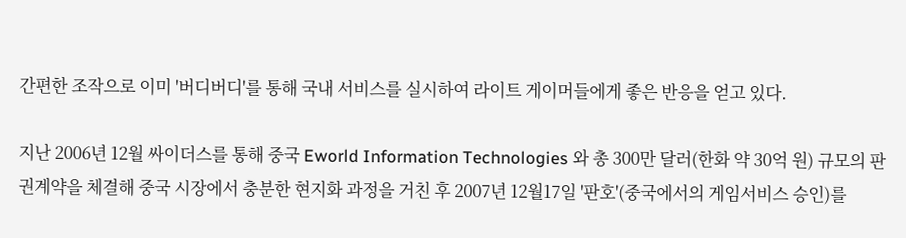간편한 조작으로 이미 '버디버디'를 통해 국내 서비스를 실시하여 라이트 게이머들에게 좋은 반응을 얻고 있다.

지난 2006년 12월 싸이더스를 통해 중국 Eworld Information Technologies 와 총 300만 달러(한화 약 30억 원) 규모의 판권계약을 체결해 중국 시장에서 충분한 현지화 과정을 거친 후 2007년 12월17일 '판호'(중국에서의 게임서비스 승인)를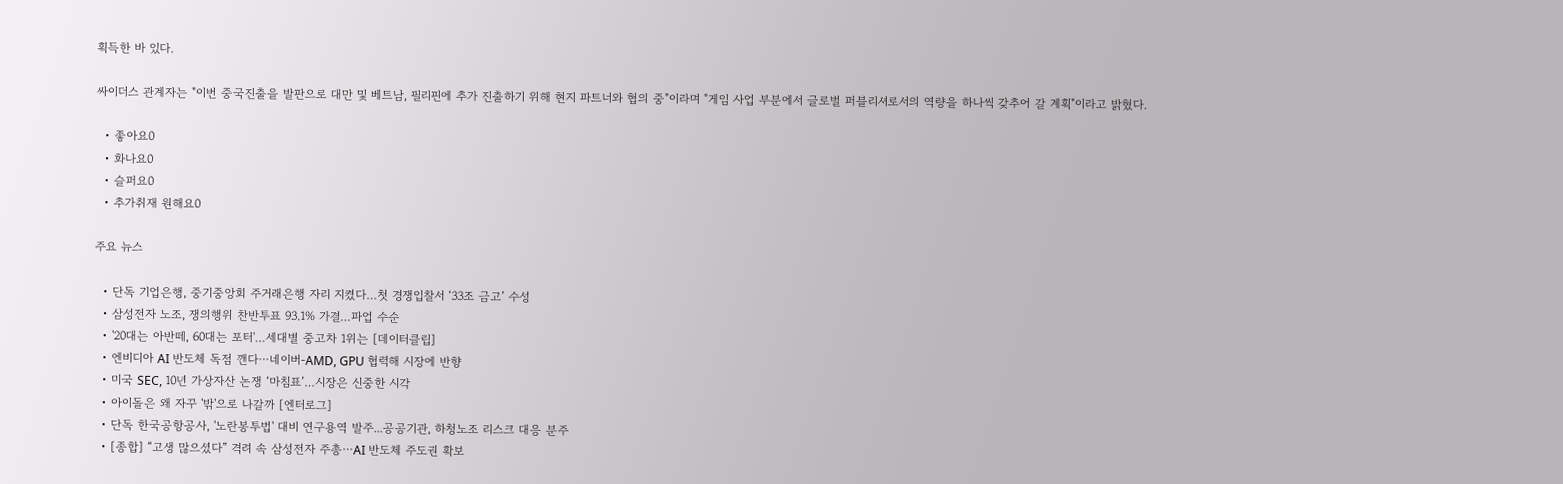획득한 바 있다.

싸이더스 관계자는 "이번 중국진출을 발판으로 대만 및 베트남, 필리핀에 추가 진출하기 위해 현지 파트너와 협의 중"이라며 "게임 사업 부분에서 글로벌 퍼블리셔로서의 역량을 하나씩 갖추어 갈 계획"이라고 밝혔다.

  • 좋아요0
  • 화나요0
  • 슬퍼요0
  • 추가취재 원해요0

주요 뉴스

  • 단독 기업은행, 중기중앙회 주거래은행 자리 지켰다…첫 경쟁입찰서 ‘33조 금고’ 수성
  • 삼성전자 노조, 쟁의행위 찬반투표 93.1% 가결…파업 수순
  • '20대는 아반떼, 60대는 포터'…세대별 중고차 1위는 [데이터클립]
  • 엔비디아 AI 반도체 독점 깬다⋯네이버-AMD, GPU 협력해 시장에 반향
  • 미국 SEC, 10년 가상자산 논쟁 ‘마침표’…시장은 신중한 시각
  • 아이돌은 왜 자꾸 '밖'으로 나갈까 [엔터로그]
  • 단독 한국공항공사, '노란봉투법' 대비 연구용역 발주...공공기관, 하청노조 리스크 대응 분주
  • [종합] “고생 많으셨다” 격려 속 삼성전자 주총⋯AI 반도체 주도권 확보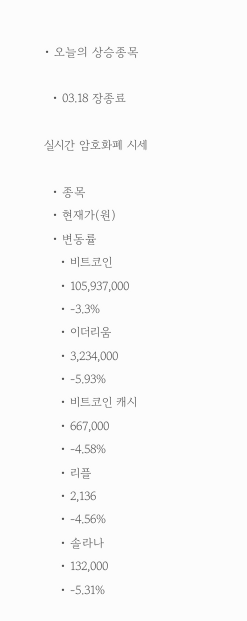• 오늘의 상승종목

  • 03.18 장종료

실시간 암호화폐 시세

  • 종목
  • 현재가(원)
  • 변동률
    • 비트코인
    • 105,937,000
    • -3.3%
    • 이더리움
    • 3,234,000
    • -5.93%
    • 비트코인 캐시
    • 667,000
    • -4.58%
    • 리플
    • 2,136
    • -4.56%
    • 솔라나
    • 132,000
    • -5.31%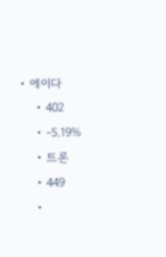• 에이다
    • 402
    • -5.19%
    • 트론
    • 449
    •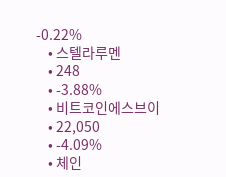-0.22%
    • 스텔라루멘
    • 248
    • -3.88%
    • 비트코인에스브이
    • 22,050
    • -4.09%
    • 체인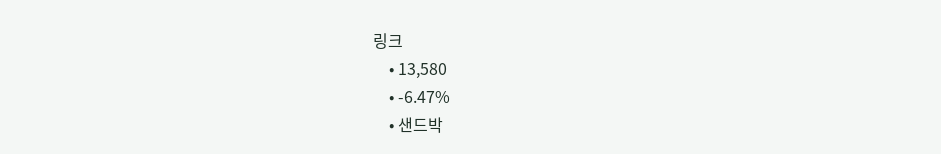링크
    • 13,580
    • -6.47%
    • 샌드박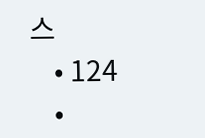스
    • 124
    •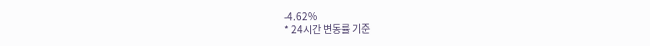-4.62%
* 24시간 변동률 기준